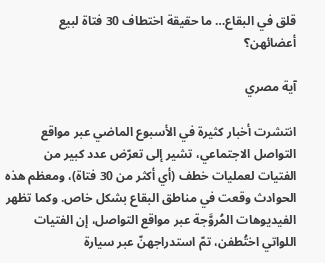قلق في البقاع… ما حقيقة اختطاف 30 فتاة لبيع أعضائهن؟

آية مصري

انتشرت أخبار كثيرة في الأسبوع الماضي عبر مواقع التواصل الاجتماعي، تشير إلى تعرّض عدد كبير من الفتيات لعمليات خطف (أي أكثر من 30 فتاة)، ومعظم هذه الحوادث وقعت في مناطق البقاع بشكل خاص. وكما تظهر الفيديوهات المُروَّجة عبر مواقع التواصل، إن الفتيات اللواتي اختُطفن، تمّ استدراجهنّ عبر سيارة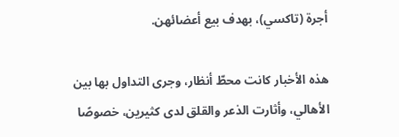أجرة (تاكسي)، بهدف بيع أعضائهن.

هذه الأخبار كانت محطّ أنظار، وجرى التداول بها بين الأهالي، وأثارت الذعر والقلق لدى كثيرين، خصوصًا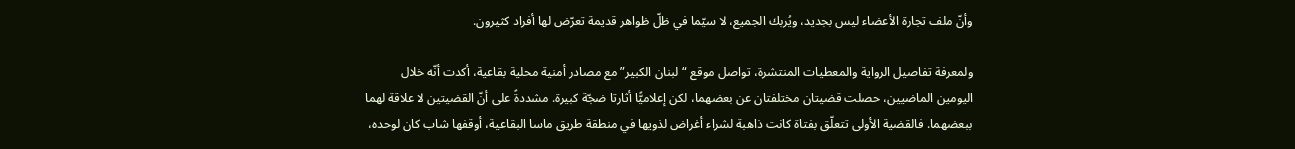وأنّ ملف تجارة الأعضاء ليس بجديد، ويُربك الجميع، لا سيّما في ظلّ ظواهر قديمة تعرّض لها أفراد كثيرون.

ولمعرفة تفاصيل الرواية والمعطيات المنتشرة، تواصل موقع “لبنان الكبير” مع مصادر أمنية محلية بقاعية، أكدت أنّه خلال اليومين الماضيين، حصلت قضيتان مختلفتان عن بعضهما، لكن إعلاميًّا أثارتا ضجّة كبيرة. مشددةً على أنّ القضيتين لا علاقة لهما ببعضهما. فالقضية الأولى تتعلّق بفتاة كانت ذاهبة لشراء أغراض لذويها في منطقة طريق ماسا البقاعية، أوقفها شاب كان لوحده،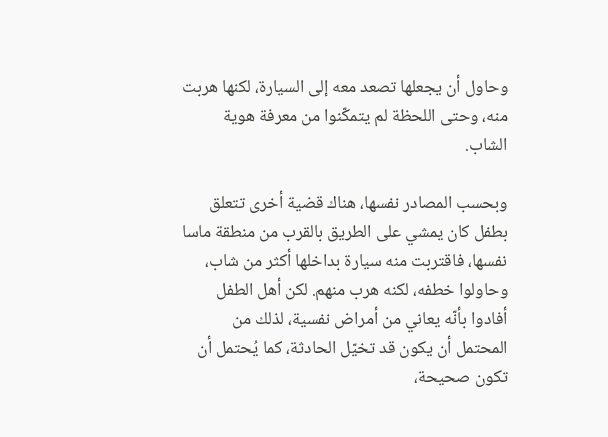وحاول أن يجعلها تصعد معه إلى السيارة، لكنها هربت منه، وحتى اللحظة لم يتمكّنوا من معرفة هوية الشاب.

وبحسب المصادر نفسها، هناك قضية أخرى تتعلق بطفل كان يمشي على الطريق بالقرب من منطقة ماسا نفسها، فاقتربت منه سيارة بداخلها أكثر من شاب، وحاولوا خطفه، لكنه هرب منهم. لكن أهل الطفل أفادوا بأنّه يعاني من أمراض نفسية، لذلك من المحتمل أن يكون قد تخيّل الحادثة، كما يُحتمل أن تكون صحيحة،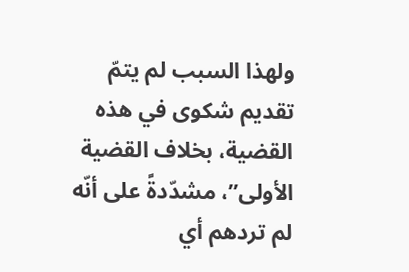ولهذا السبب لم يتمّ تقديم شكوى في هذه القضية، بخلاف القضية الأولى”، مشدّدةً على أنّه لم تردهم أي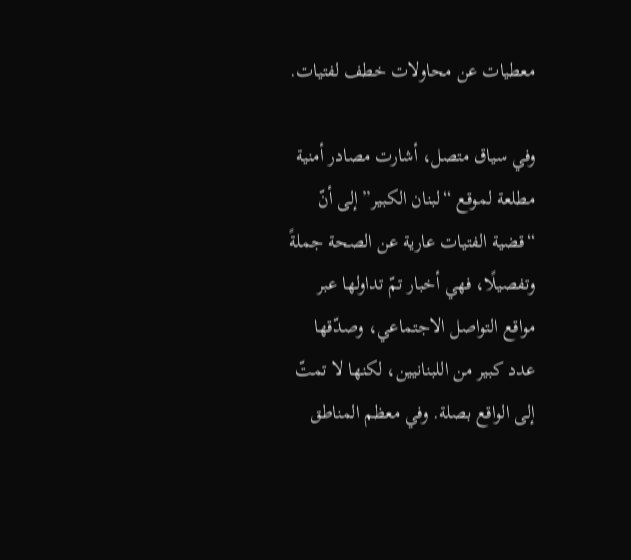معطيات عن محاولات خطف لفتيات.

وفي سياق متصل، أشارت مصادر أمنية مطلعة لموقع “لبنان الكبير” إلى أنّ “قضية الفتيات عارية عن الصحة جملةً وتفصيلًا، فهي أخبار تمّ تداولها عبر مواقع التواصل الاجتماعي، وصدّقها عدد كبير من اللبنانيين، لكنها لا تمتّ إلى الواقع بصلة. وفي معظم المناطق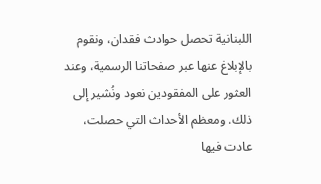اللبنانية تحصل حوادث فقدان، ونقوم بالإبلاغ عنها عبر صفحاتنا الرسمية، وعند العثور على المفقودين نعود ونُشير إلى ذلك. ومعظم الأحداث التي حصلت، عادت فيها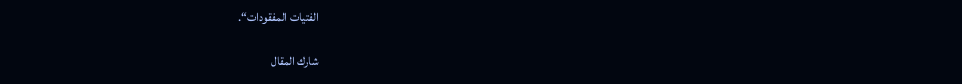الفتيات المفقودات“.

شارك المقال